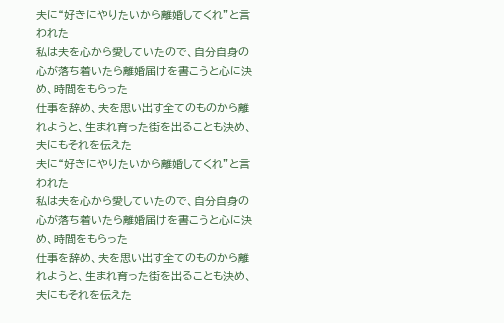夫に“好きにやりたいから離婚してくれ”と言われた
私は夫を心から愛していたので、自分自身の心が落ち着いたら離婚届けを書こうと心に決め、時間をもらった
仕事を辞め、夫を思い出す全てのものから離れようと、生まれ育った街を出ることも決め、夫にもそれを伝えた
夫に“好きにやりたいから離婚してくれ”と言われた
私は夫を心から愛していたので、自分自身の心が落ち着いたら離婚届けを書こうと心に決め、時間をもらった
仕事を辞め、夫を思い出す全てのものから離れようと、生まれ育った街を出ることも決め、夫にもそれを伝えた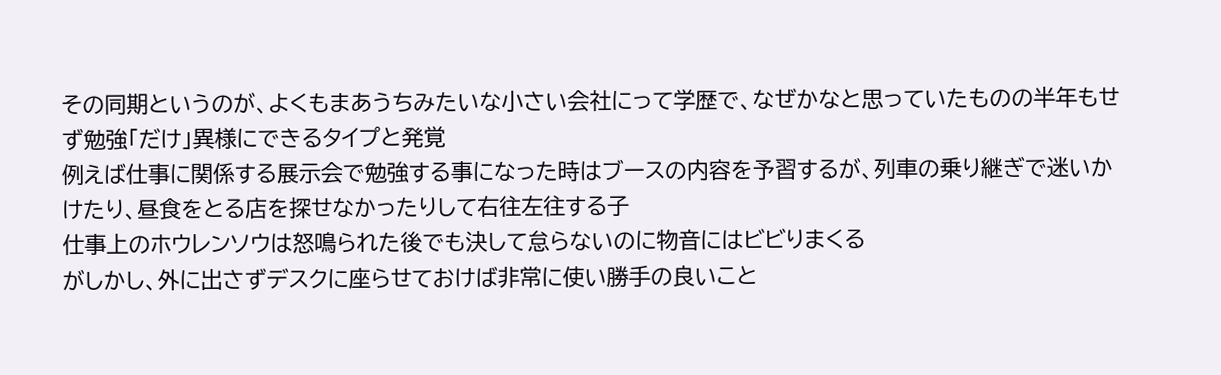その同期というのが、よくもまあうちみたいな小さい会社にって学歴で、なぜかなと思っていたものの半年もせず勉強「だけ」異様にできるタイプと発覚
例えば仕事に関係する展示会で勉強する事になった時はブースの内容を予習するが、列車の乗り継ぎで迷いかけたり、昼食をとる店を探せなかったりして右往左往する子
仕事上のホウレンソウは怒鳴られた後でも決して怠らないのに物音にはビビりまくる
がしかし、外に出さずデスクに座らせておけば非常に使い勝手の良いこと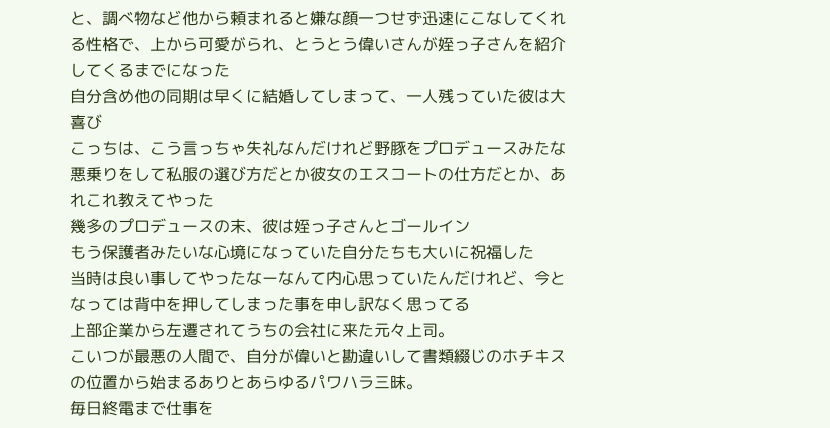と、調べ物など他から頼まれると嫌な顔一つせず迅速にこなしてくれる性格で、上から可愛がられ、とうとう偉いさんが姪っ子さんを紹介してくるまでになった
自分含め他の同期は早くに結婚してしまって、一人残っていた彼は大喜び
こっちは、こう言っちゃ失礼なんだけれど野豚をプロデュースみたな悪乗りをして私服の選び方だとか彼女のエスコートの仕方だとか、あれこれ教えてやった
幾多のプロデュースの末、彼は姪っ子さんとゴールイン
もう保護者みたいな心境になっていた自分たちも大いに祝福した
当時は良い事してやったなーなんて内心思っていたんだけれど、今となっては背中を押してしまった事を申し訳なく思ってる
上部企業から左遷されてうちの会社に来た元々上司。
こいつが最悪の人間で、自分が偉いと勘違いして書類綴じのホチキスの位置から始まるありとあらゆるパワハラ三昧。
毎日終電まで仕事を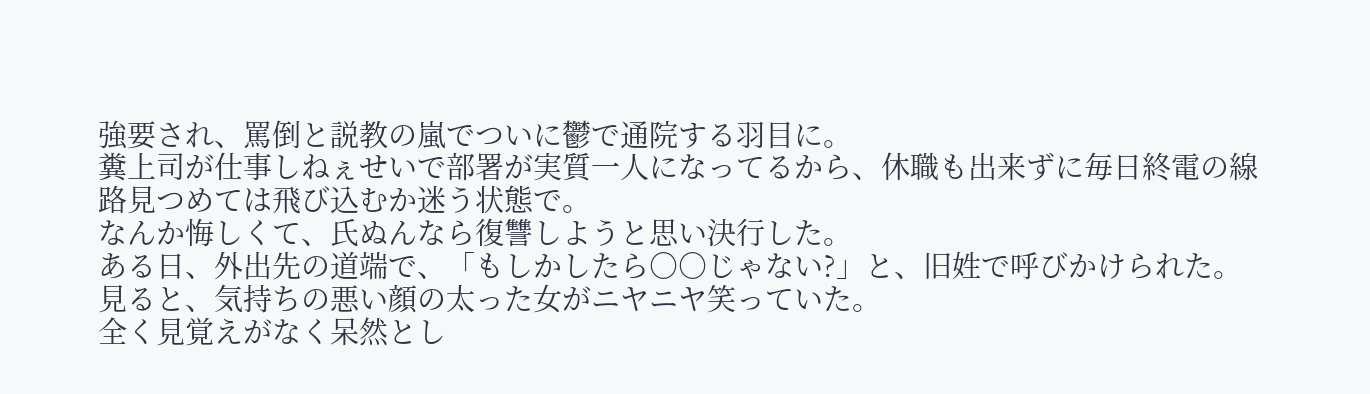強要され、罵倒と説教の嵐でついに鬱で通院する羽目に。
糞上司が仕事しねぇせいで部署が実質一人になってるから、休職も出来ずに毎日終電の線路見つめては飛び込むか迷う状態で。
なんか悔しくて、氏ぬんなら復讐しようと思い決行した。
ある日、外出先の道端で、「もしかしたら○○じゃない?」と、旧姓で呼びかけられた。
見ると、気持ちの悪い顔の太った女がニヤニヤ笑っていた。
全く見覚えがなく呆然とし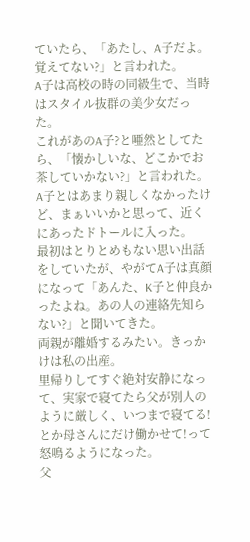ていたら、「あたし、A子だよ。覚えてない?」と言われた。
A子は高校の時の同級生で、当時はスタイル抜群の美少女だった。
これがあのA子?と唖然としてたら、「懐かしいな、どこかでお茶していかない?」と言われた。
A子とはあまり親しくなかったけど、まぁいいかと思って、近くにあったドトールに入った。
最初はとりとめもない思い出話をしていたが、やがてA子は真顔になって「あんた、K子と仲良かったよね。あの人の連絡先知らない?」と聞いてきた。
両親が離婚するみたい。きっかけは私の出産。
里帰りしてすぐ絶対安静になって、実家で寝てたら父が別人のように厳しく、いつまで寝てる!とか母さんにだけ働かせて!って怒鳴るようになった。
父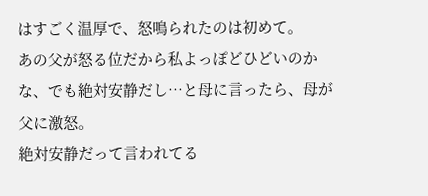はすごく温厚で、怒鳴られたのは初めて。
あの父が怒る位だから私よっぽどひどいのかな、でも絶対安静だし…と母に言ったら、母が父に激怒。
絶対安静だって言われてる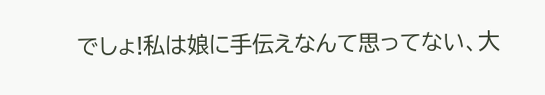でしょ!私は娘に手伝えなんて思ってない、大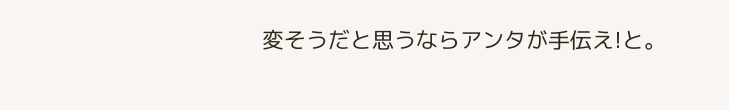変そうだと思うならアンタが手伝え!と。